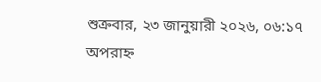শুক্রবার, ২৩ জানুয়ারী ২০২৬, ০৬:১৭ অপরাহ্ন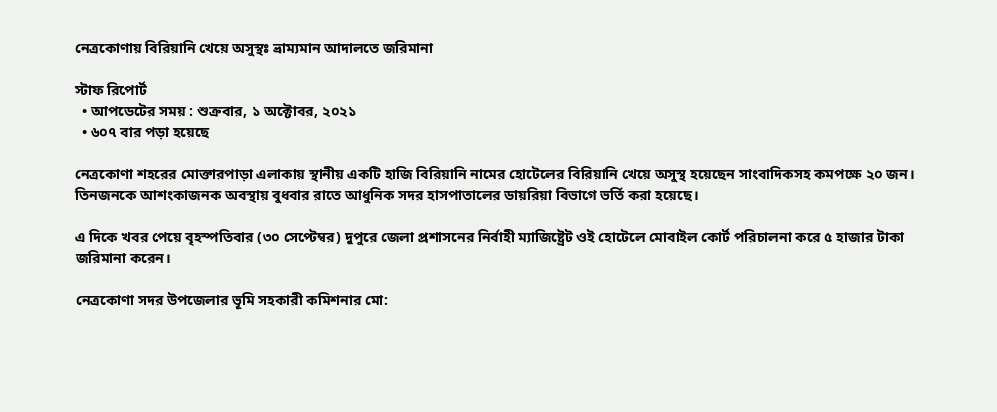নেত্রকোণায় বিরিয়ানি খেয়ে অসুস্থঃ ভ্রাম্যমান আদালতে জরিমানা

স্টাফ রিপোর্ট
  • আপডেটের সময় : শুক্রবার, ১ অক্টোবর, ২০২১
  • ৬০৭ বার পড়া হয়েছে

নেত্রকোণা শহরের মোক্তারপাড়া এলাকায় স্থানীয় একটি হাজি বিরিয়ানি নামের হোটেলের বিরিয়ানি খেয়ে অসুস্থ হয়েছেন সাংবাদিকসহ কমপক্ষে ২০ জন। তিনজনকে আশংকাজনক অবস্থায় বুধবার রাতে আধুনিক সদর হাসপাতালের ডায়রিয়া বিভাগে ভর্তি করা হয়েছে।

এ দিকে খবর পেয়ে বৃহস্পতিবার (৩০ সেপ্টেম্বর) দুপুরে জেলা প্রশাসনের নির্বাহী ম্যাজিষ্ট্রেট ওই হোটেলে মোবাইল কোর্ট পরিচালনা করে ৫ হাজার টাকা জরিমানা করেন।

নেত্রকোণা সদর উপজেলার ভূমি সহকারী কমিশনার মো: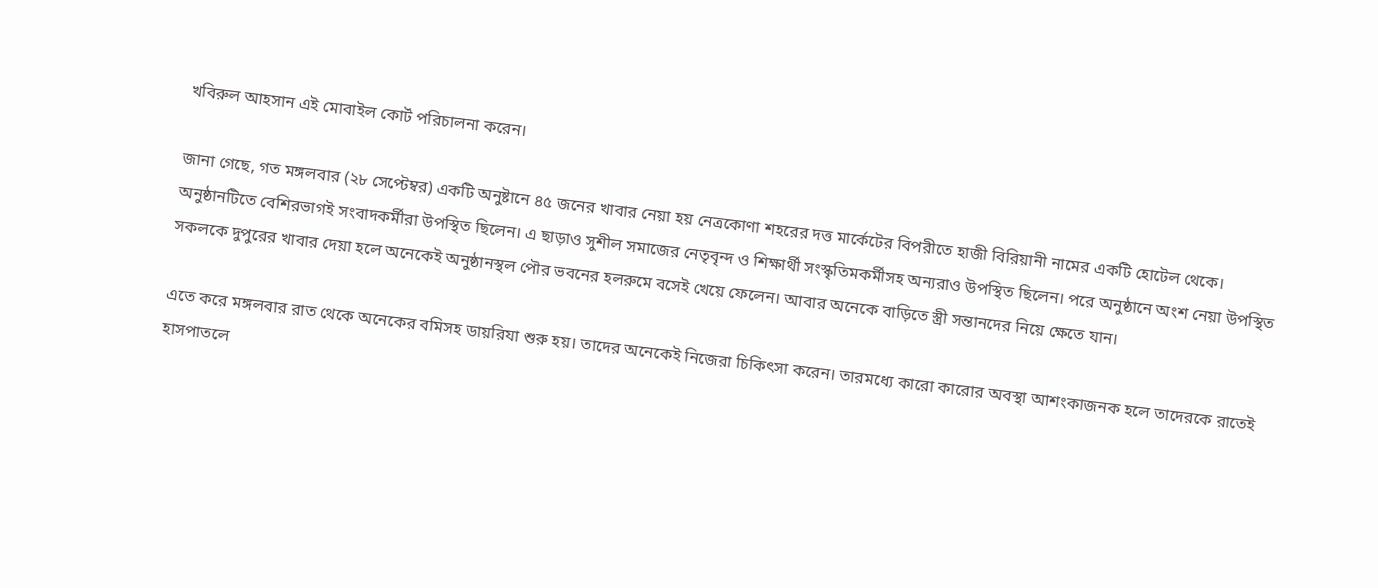খবিরুল আহসান এই মোবাইল কোর্ট পরিচালনা করেন।

জানা গেছে, গত মঙ্গলবার (২৮ সেপ্টেম্বর) একটি অনুষ্টানে ৪৫ জনের খাবার নেয়া হয় নেত্রকোণা শহরের দত্ত মার্কেটের বিপরীতে হাজী বিরিয়ানী নামের একটি হোটেল থেকে। অনুষ্ঠানটিতে বেশিরভাগই সংবাদকর্মীরা উপস্থিত ছিলেন। এ ছাড়াও সুশীল সমাজের নেতৃবৃন্দ ও শিক্ষার্থী সংস্কৃতিমকর্মীসহ অন্যরাও উপস্থিত ছিলেন। পরে অনুষ্ঠানে অংশ নেয়া উপস্থিত সকলকে দুপুরের খাবার দেয়া হলে অনেকেই অনুষ্ঠানস্থল পৌর ভবনের হলরুমে বসেই খেয়ে ফেলেন। আবার অনেকে বাড়িতে স্ত্রী সন্তানদের নিয়ে ক্ষেতে যান।

এতে করে মঙ্গলবার রাত থেকে অনেকের বমিসহ ডায়রিযা শুরু হয়। তাদের অনেকেই নিজেরা চিকিৎসা করেন। তারমধ্যে কারো কারোর অবস্থা আশংকাজনক হলে তাদেরকে রাতেই হাসপাতলে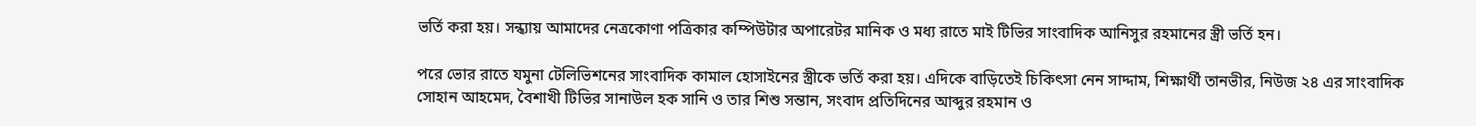ভর্তি করা হয়। সন্ধ্যায় আমাদের নেত্রকোণা পত্রিকার কম্পিউটার অপারেটর মানিক ও মধ্য রাতে মাই টিভির সাংবাদিক আনিসুর রহমানের স্ত্রী ভর্তি হন।

পরে ভোর রাতে যমুনা টেলিভিশনের সাংবাদিক কামাল হোসাইনের স্ত্রীকে ভর্তি করা হয়। এদিকে বাড়িতেই চিকিৎসা নেন সাদ্দাম, শিক্ষার্থী তানভীর, নিউজ ২৪ এর সাংবাদিক সোহান আহমেদ, বৈশাখী টিভির সানাউল হক সানি ও তার শিশু সন্তান, সংবাদ প্রতিদিনের আব্দুর রহমান ও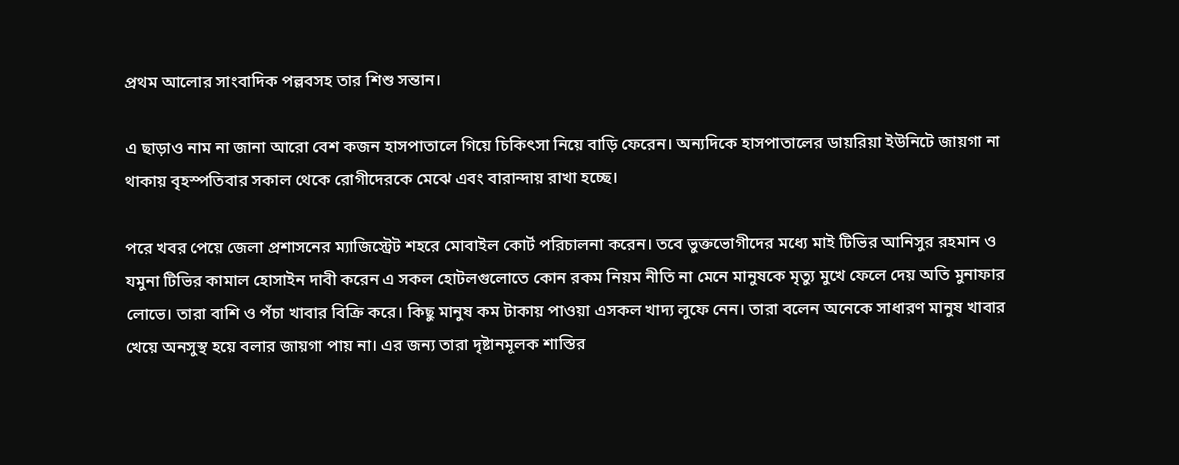প্রথম আলোর সাংবাদিক পল্লবসহ তার শিশু সন্তান।

এ ছাড়াও নাম না জানা আরো বেশ কজন হাসপাতালে গিয়ে চিকিৎসা নিয়ে বাড়ি ফেরেন। অন্যদিকে হাসপাতালের ডায়রিয়া ইউনিটে জায়গা না থাকায় বৃহস্পতিবার সকাল থেকে রোগীদেরকে মেঝে এবং বারান্দায় রাখা হচ্ছে।

পরে খবর পেয়ে জেলা প্রশাসনের ম্যাজিস্ট্রেট শহরে মোবাইল কোর্ট পরিচালনা করেন। তবে ভুক্তভোগীদের মধ্যে মাই টিভির আনিসুর রহমান ও যমুনা টিভির কামাল হোসাইন দাবী করেন এ সকল হোটলগুলোতে কোন রকম নিয়ম নীতি না মেনে মানুষকে মৃত্যু মুখে ফেলে দেয় অতি মুনাফার লোভে। তারা বাশি ও পঁচা খাবার বিক্রি করে। কিছু মানুষ কম টাকায় পাওয়া এসকল খাদ্য লুফে নেন। তারা বলেন অনেকে সাধারণ মানুষ খাবার খেয়ে অনসুস্থ হয়ে বলার জায়গা পায় না। এর জন্য তারা দৃষ্টানমূলক শাস্তির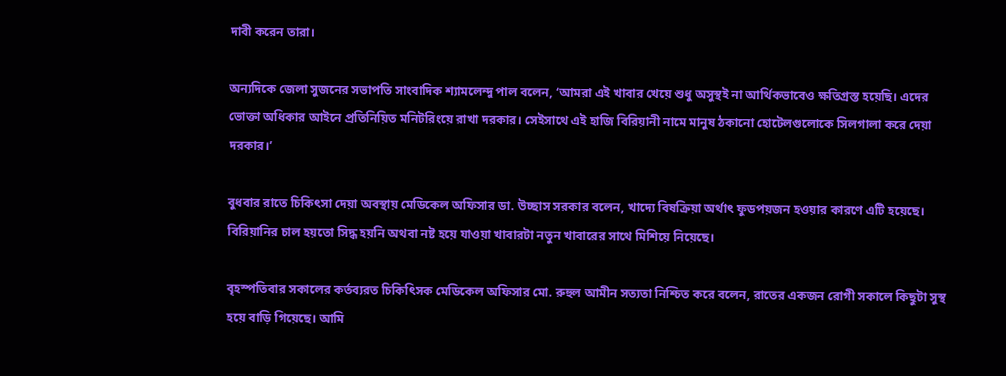দাবী করেন তারা।

অন্যদিকে জেলা সুজনের সভাপতি সাংবাদিক শ্যামলেন্দু পাল বলেন, ‘আমরা এই খাবার খেয়ে শুধু অসুস্থই না আর্থিকভাবেও ক্ষতিগ্রস্ত হয়েছি। এদের ভোক্তা অধিকার আইনে প্রতিনিয়িত মনিটরিংয়ে রাখা দরকার। সেইসাথে এই হাজি বিরিয়ানী নামে মানুষ ঠকানো হোটেলগুলোকে সিলগালা করে দেয়া দরকার।’

বুধবার রাতে চিকিৎসা দেয়া অবস্থায় মেডিকেল অফিসার ডা. উচ্ছাস সরকার বলেন, খাদ্যে বিষক্রিয়া অর্থাৎ ফুডপয়জন হওয়ার কারণে এটি হয়েছে। বিরিয়ানির চাল হয়তো সিদ্ধ হয়নি অথবা নষ্ট হয়ে যাওয়া খাবারটা নতুন খাবারের সাথে মিশিয়ে নিয়েছে।

বৃহস্পতিবার সকালের কর্তব্যরত চিকিৎিসক মেডিকেল অফিসার মো. রুহুল আমীন সত্যতা নিশ্চিত করে বলেন, রাতের একজন রোগী সকালে কিছুটা সুস্থ হয়ে বাড়ি গিয়েছে। আমি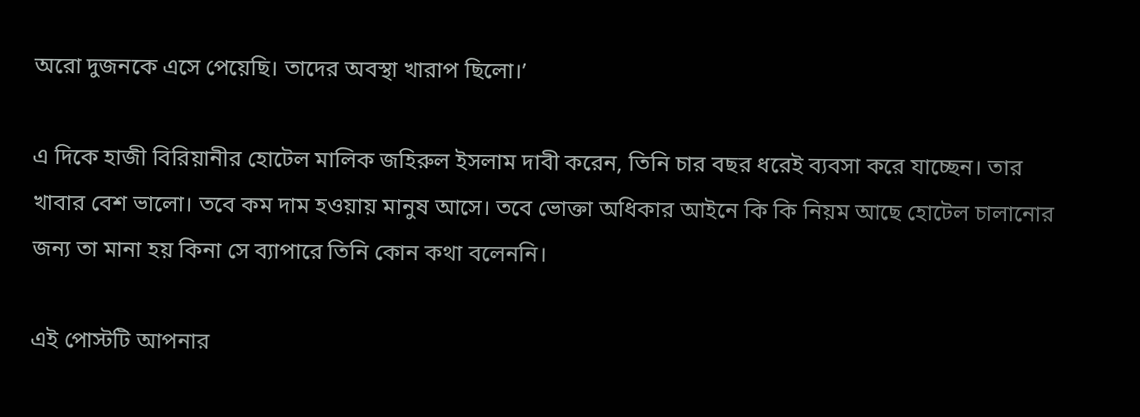অরো দুজনকে এসে পেয়েছি। তাদের অবস্থা খারাপ ছিলো।’

এ দিকে হাজী বিরিয়ানীর হোটেল মালিক জহিরুল ইসলাম দাবী করেন, তিনি চার বছর ধরেই ব্যবসা করে যাচ্ছেন। তার খাবার বেশ ভালো। তবে কম দাম হওয়ায় মানুষ আসে। তবে ভোক্তা অধিকার আইনে কি কি নিয়ম আছে হোটেল চালানোর জন্য তা মানা হয় কিনা সে ব্যাপারে তিনি কোন কথা বলেননি।

এই পোস্টটি আপনার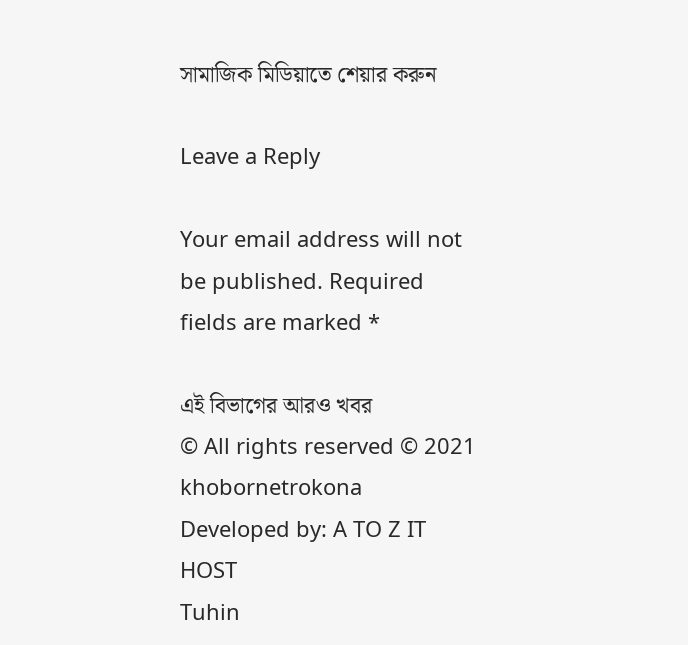সামাজিক মিডিয়াতে শেয়ার করুন

Leave a Reply

Your email address will not be published. Required fields are marked *

এই বিভাগের আরও খবর
© All rights reserved © 2021 khobornetrokona
Developed by: A TO Z IT HOST
Tuhin